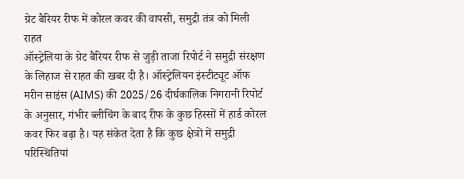ग्रेट बैरियर रीफ में कोरल कवर की वापसी, समुद्री तंत्र को मिली राहत
ऑस्ट्रेलिया के ग्रेट बैरियर रीफ से जुड़ी ताजा रिपोर्ट ने समुद्री संरक्षण के लिहाज से राहत की खबर दी है। ऑस्ट्रेलियन इंस्टीट्यूट ऑफ मरीन साइंस (AIMS) की 2025/26 दीर्घकालिक निगरानी रिपोर्ट के अनुसार, गंभीर ब्लीचिंग के बाद रीफ के कुछ हिस्सों में हार्ड कोरल कवर फिर बढ़ा है। यह संकेत देता है कि कुछ क्षेत्रों में समुद्री परिस्थितियां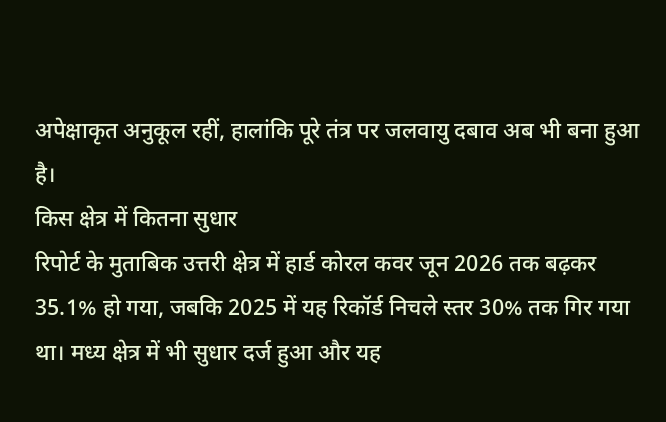अपेक्षाकृत अनुकूल रहीं, हालांकि पूरे तंत्र पर जलवायु दबाव अब भी बना हुआ है।
किस क्षेत्र में कितना सुधार
रिपोर्ट के मुताबिक उत्तरी क्षेत्र में हार्ड कोरल कवर जून 2026 तक बढ़कर 35.1% हो गया, जबकि 2025 में यह रिकॉर्ड निचले स्तर 30% तक गिर गया था। मध्य क्षेत्र में भी सुधार दर्ज हुआ और यह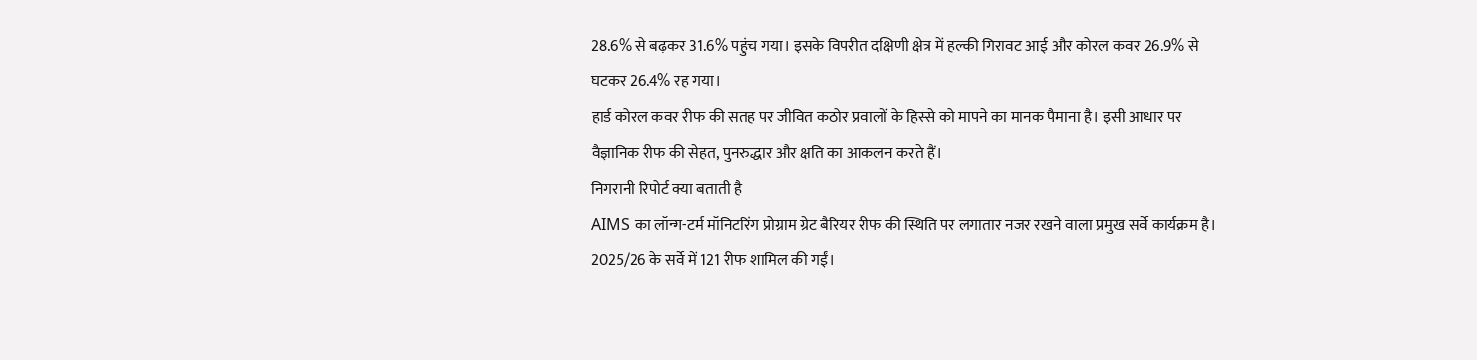28.6% से बढ़कर 31.6% पहुंच गया। इसके विपरीत दक्षिणी क्षेत्र में हल्की गिरावट आई और कोरल कवर 26.9% से घटकर 26.4% रह गया।
हार्ड कोरल कवर रीफ की सतह पर जीवित कठोर प्रवालों के हिस्से को मापने का मानक पैमाना है। इसी आधार पर वैज्ञानिक रीफ की सेहत, पुनरुद्धार और क्षति का आकलन करते हैं।
निगरानी रिपोर्ट क्या बताती है
AIMS का लॉन्ग-टर्म मॉनिटरिंग प्रोग्राम ग्रेट बैरियर रीफ की स्थिति पर लगातार नजर रखने वाला प्रमुख सर्वे कार्यक्रम है। 2025/26 के सर्वे में 121 रीफ शामिल की गईं।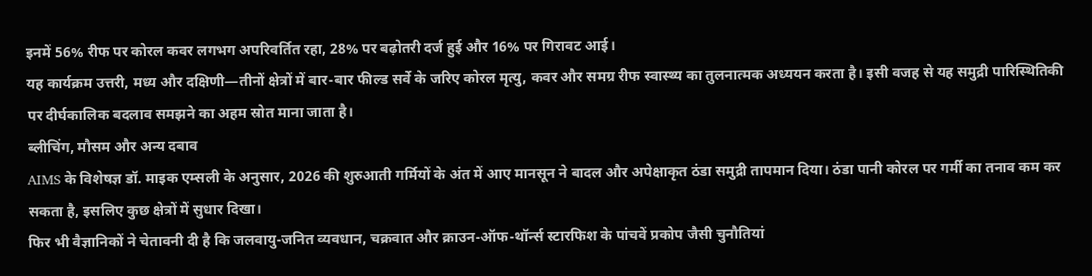इनमें 56% रीफ पर कोरल कवर लगभग अपरिवर्तित रहा, 28% पर बढ़ोतरी दर्ज हुई और 16% पर गिरावट आई।
यह कार्यक्रम उत्तरी, मध्य और दक्षिणी—तीनों क्षेत्रों में बार-बार फील्ड सर्वे के जरिए कोरल मृत्यु, कवर और समग्र रीफ स्वास्थ्य का तुलनात्मक अध्ययन करता है। इसी वजह से यह समुद्री पारिस्थितिकी पर दीर्घकालिक बदलाव समझने का अहम स्रोत माना जाता है।
ब्लीचिंग, मौसम और अन्य दबाव
AIMS के विशेषज्ञ डॉ. माइक एम्सली के अनुसार, 2026 की शुरुआती गर्मियों के अंत में आए मानसून ने बादल और अपेक्षाकृत ठंडा समुद्री तापमान दिया। ठंडा पानी कोरल पर गर्मी का तनाव कम कर सकता है, इसलिए कुछ क्षेत्रों में सुधार दिखा।
फिर भी वैज्ञानिकों ने चेतावनी दी है कि जलवायु-जनित व्यवधान, चक्रवात और क्राउन-ऑफ-थॉर्न्स स्टारफिश के पांचवें प्रकोप जैसी चुनौतियां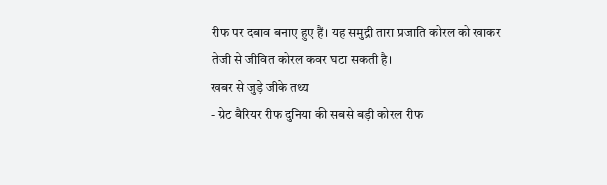रीफ पर दबाव बनाए हुए हैं। यह समुद्री तारा प्रजाति कोरल को खाकर तेजी से जीवित कोरल कवर घटा सकती है।
खबर से जुड़े जीके तथ्य
- ग्रेट बैरियर रीफ दुनिया की सबसे बड़ी कोरल रीफ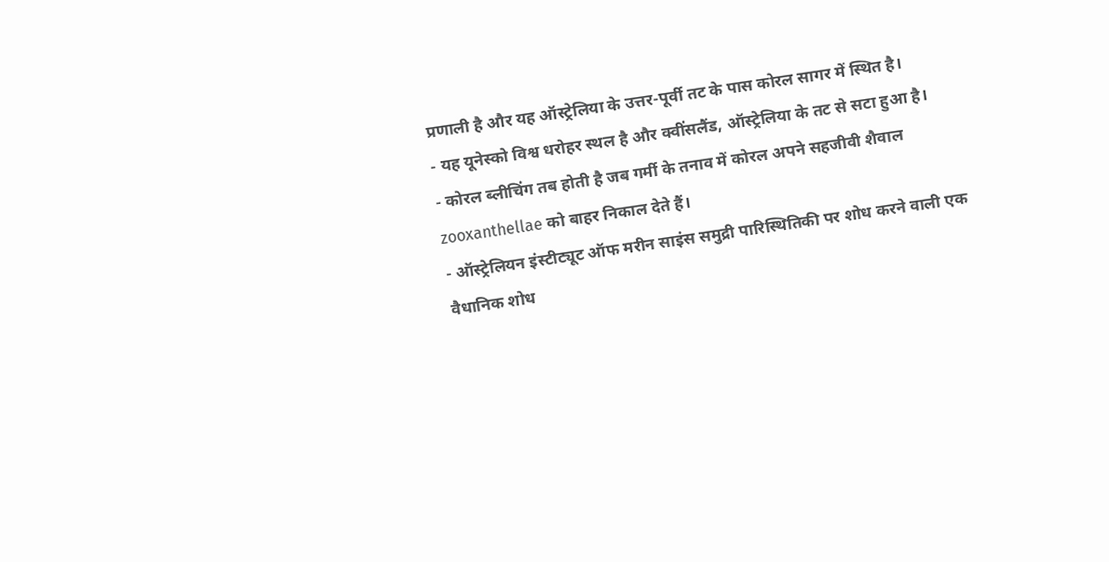प्रणाली है और यह ऑस्ट्रेलिया के उत्तर-पूर्वी तट के पास कोरल सागर में स्थित है।
- यह यूनेस्को विश्व धरोहर स्थल है और क्वींसलैंड, ऑस्ट्रेलिया के तट से सटा हुआ है।
- कोरल ब्लीचिंग तब होती है जब गर्मी के तनाव में कोरल अपने सहजीवी शैवाल zooxanthellae को बाहर निकाल देते हैं।
- ऑस्ट्रेलियन इंस्टीट्यूट ऑफ मरीन साइंस समुद्री पारिस्थितिकी पर शोध करने वाली एक वैधानिक शोध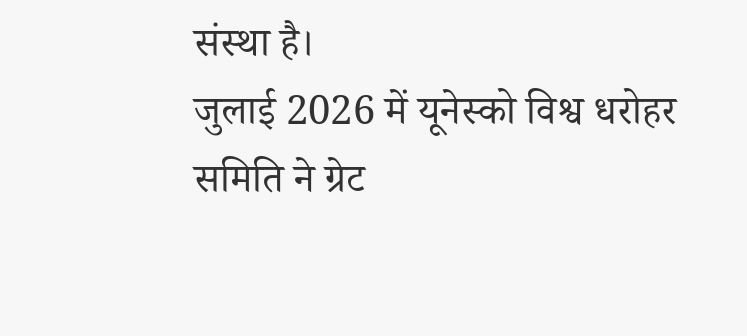संस्था है।
जुलाई 2026 में यूनेस्को विश्व धरोहर समिति ने ग्रेट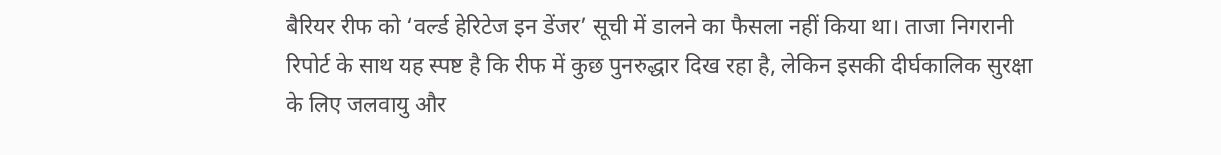बैरियर रीफ को ‘वर्ल्ड हेरिटेज इन डेंजर’ सूची में डालने का फैसला नहीं किया था। ताजा निगरानी रिपोर्ट के साथ यह स्पष्ट है कि रीफ में कुछ पुनरुद्धार दिख रहा है, लेकिन इसकी दीर्घकालिक सुरक्षा के लिए जलवायु और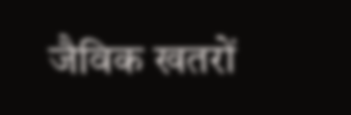जैविक खतरों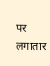पर लगातार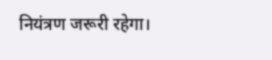नियंत्रण जरूरी रहेगा।